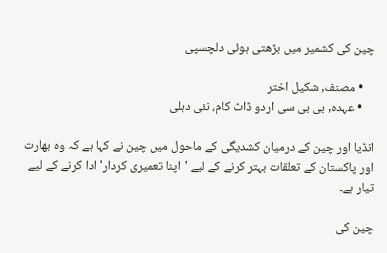چین کی کشمیر میں بڑھتی ہوئی دلچسپی

    • مصنف, شکیل اختر
    • عہدہ, بی بی سی اردو ڈاٹ کام، نئی دہلی

انڈیا اور چین کے درمیان کشدیگی کے ماحول میں چین نے کہا ہے کہ وہ بھارت اور پاکستان کے تعلقات بہتر کرنے کے لیے 'اپنا تعمیری کردار' ادا کرنے کے لیے تیار ہے۔

چین کی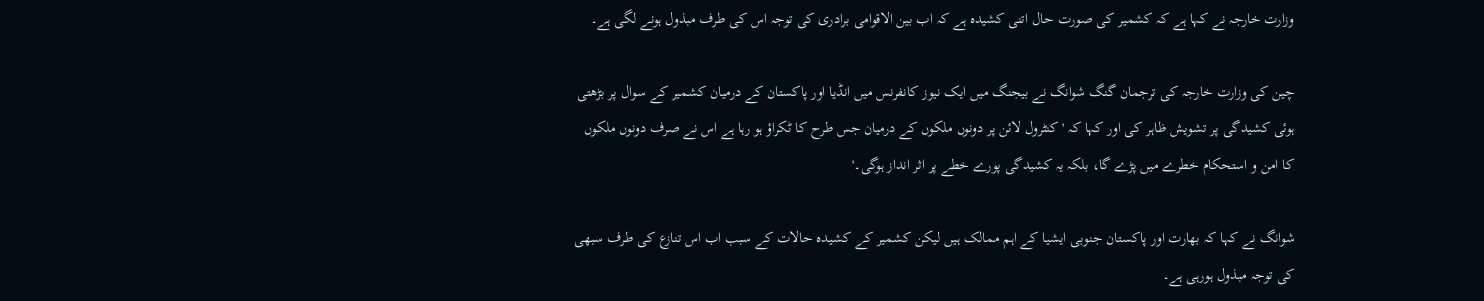وزارت خارجہ نے کہا ہے کہ کشمیر کی صورت حال اتنی کشیدہ ہے کہ اب بین الاقوامی برادری کی توجہ اس کی طرف مبذول ہونے لگی ہے۔

چین کی وزارت خارجہ کی ترجمان گنگ شوانگ نے بیجنگ میں ایک نیوز کانفرنس میں انڈیا اور پاکستان کے درمیان کشمیر کے سوال پر بڑھتی ہوئی کشیدگی پر تشویش ظاہر کی اور کہا کہ 'کنٹرول لائن پر دونوں ملکوں کے درمیان جس طرح کا ٹکراؤ ہو رہا ہے اس نے صرف دونوں ملکوں کا امن و استحکام خطرے میں پڑے گا، بلکہ یہ کشیدگی پورے خطے پر اثر انداز ہوگی۔'

شوانگ نے کہا کہ بھارت اور پاکستان جنوبی ایشیا کے اہم ممالک ہیں لیکن کشمیر کے کشیدہ حالات کے سبب اب اس تنازع کی طرف سبھی کی توجہ مبذول ہورہی ہے۔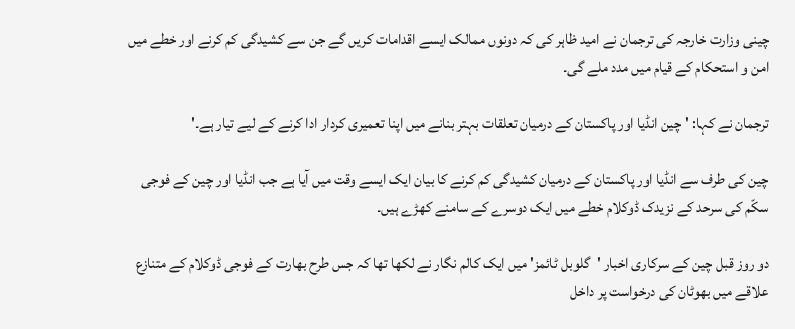چینی وزارت خارجہ کی ترجمان نے امید ظاہر کی کہ دونوں ممالک ایسے اقدامات کریں گے جن سے کشیدگی کم کرنے اور خطے میں امن و استحکام کے قیام میں مدد ملے گی۔

ترجمان نے کہا: 'چین انڈیا اور پاکستان کے درمیان تعلقات بہتر بنانے میں اپنا تعمیری کردار ادا کرنے کے لیے تیار ہے۔'

چین کی طرف سے انڈیا اور پاکستان کے درمیان کشیدگی کم کرنے کا بیان ایک ایسے وقت میں آیا ہے جب انڈیا اور چین کے فوجی سکّم کی سرحد کے نزیدک ڈوکلام خطے میں ایک دوسرے کے سامنے کھڑے ہیں۔

دو روز قبل چین کے سرکاری اخبار 'گلوبل ٹائمز' میں ایک کالم نگار نے لکھا تھا کہ جس طرح بھارت کے فوجی ڈوکلام کے متنازع علاقے میں بھوٹان کی درخواست پر داخل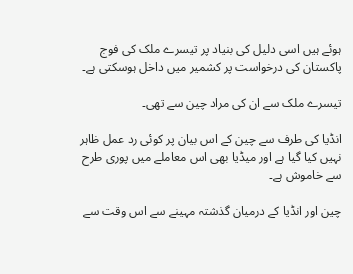ہوئے ہیں اسی دلیل کی بنیاد پر تیسرے ملک کی فوج پاکستان کی درخواست پر کشمیر میں داخل ہوسکتی ہے۔

تیسرے ملک سے ان کی مراد چین سے تھی۔

انڈیا کی طرف سے چین کے اس بیان پر کوئی رد عمل ظاہر نہیں کیا گيا ہے اور میڈیا بھی اس معاملے میں پوری طرح سے خاموش ہے۔

چین اور انڈیا کے درمیان گذشتہ مہینے سے اس وقت سے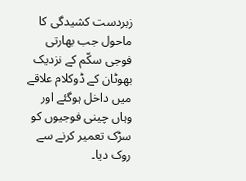زبردست کشیدگی کا ماحول جب بھارتی فوجی سکّم کے نزدیک بھوٹان کے ڈوکلام علاقے میں داخل ہوگئے اور وہاں چینی فوجیوں کو سڑک تعمیر کرنے سے روک دیا۔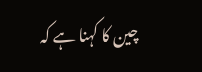چین کا کہنا ہے کہ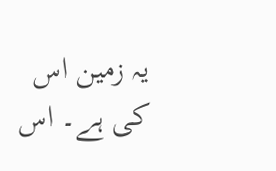یہ زمین اس کی ہے۔ اس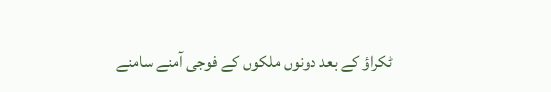ٹکراؤ کے بعد دونوں ملکوں کے فوجی آمنے سامنے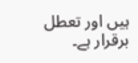ہیں اور تعطل برقرار ہے۔